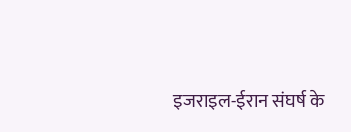इजराइल-ईरान संघर्ष के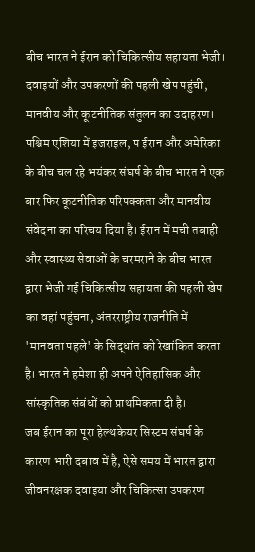बीच भारत ने ईरान को चिकित्सीय सहायता भेजी। दवाइयों और उपकरणों की पहली खेप पहुंची, मानवीय और कूटनीतिक संतुलन का उदाहरण।
पश्चिम एशिया में इजराइल, प ईरान और अमेरिका के बीच चल रहे भयंकर संघर्ष के बीच भारत ने एक बार फिर कूटनीतिक परिपक्कता और मानवीय संवेदना का परिचय दिया है। ईरान में मची तबाही और स्वास्थ्य सेवाओं के चरमराने के बीच भारत द्वारा भेजी गई चिकित्सीय सहायता की पहली खेप का वहां पहुंचना, अंतरराष्ट्रीय राजनीति में 'मानवता पहले' के सिद्धांत को रेखांकित करता है। भारत ने हमेशा ही अपने ऐतिहासिक और सांस्कृतिक संबंधों को प्राथमिकता दी है।
जब ईरान का पूरा हेल्थकेयर सिस्टम संघर्ष के कारण भारी दबाव में है, ऐसे समय में भारत द्वारा जीवनरक्षक दवाइया और चिकित्सा उपकरण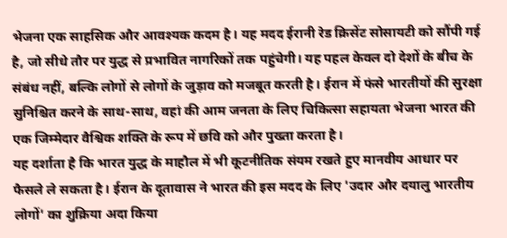भेजना एक साहसिक और आवश्यक कदम है। यह मदद ईरानी रेड क्रिसेंट सोसायटी को सौंपी गई है, जो सीधे तौर पर युद्ध से प्रभावित नागरिकों तक पहुंचेगी। यह पहल केवल दो देशों के बीच के संबंध नहीं, बल्कि लोगों से लोगों के जुड़ाव को मजबूत करती है। ईरान में फंसे भारतीयों की सुरक्षा सुनिश्चित करने के साथ-साथ, वहां की आम जनता के लिए चिकित्सा सहायता भेजना भारत की एक जिम्मेदार वैश्विक शक्ति के रूप में छवि को और पुख्ता करता है।
यह दर्शाता है कि भारत युद्ध के माहौल में भी कूटनीतिक संयम रखते हुए मानवीय आधार पर फैसले ले सकता है। ईरान के दूतावास ने भारत की इस मदद के लिए 'उदार और दयालु भारतीय लोगों' का शुक्रिया अदा किया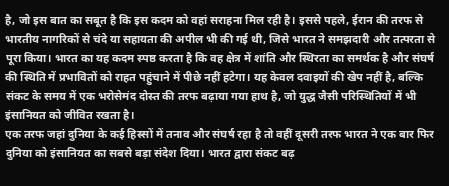है, जो इस बात का सबूत है कि इस कदम को वहां सराहना मिल रही है। इससे पहले, ईरान की तरफ से भारतीय नागरिकों से चंदे या सहायता की अपील भी की गई थी, जिसे भारत ने समझदारी और तत्परता से पूरा किया। भारत का यह कदम स्पष्ठ करता है कि वह क्षेत्र में शांति और स्थिरता का समर्थक है और संघर्ष की स्थिति में प्रभावितों को राहत पहुंचाने में पीछे नहीं हटेगा। यह केवल दवाइयों की खेप नहीं है, बल्कि संकट के समय में एक भरोसेमंद दोस्त की तरफ बढ़ाया गया हाथ है, जो युद्ध जैसी परिस्थितियों में भी इंसानियत को जीवित रखता है।
एक तरफ जहां दुनिया के कई हिस्सों में तनाव और संघर्ष रहा है तो वहीं दूसरी तरफ भारत ने एक बार फिर दुनिया को इंसानियत का सबसे बड़ा संदेश दिया। भारत द्वारा संकट बढ़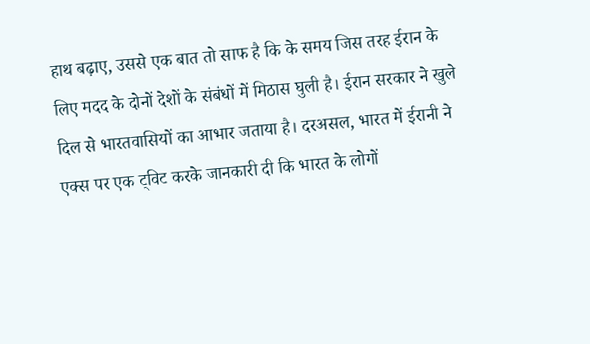हाथ बढ़ाए, उससे एक बात तो साफ है कि के समय जिस तरह ईरान के लिए मदद के दोनों देशों के संबंधों में मिठास घुली है। ईरान सरकार ने खुले दिल से भारतवासियों का आभार जताया है। दरअसल, भारत में ईरानी ने एक्स पर एक ट्विट करके जानकारी दी कि भारत के लोगों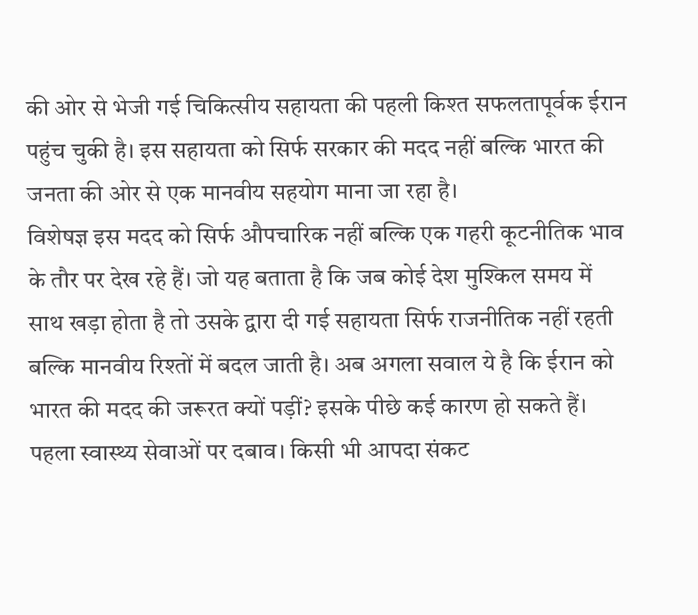की ओर से भेजी गई चिकित्सीय सहायता की पहली किश्त सफलतापूर्वक ईरान पहुंच चुकी है। इस सहायता को सिर्फ सरकार की मदद नहीं बल्कि भारत की जनता की ओर से एक मानवीय सहयोग माना जा रहा है।
विशेषज्ञ इस मदद को सिर्फ औपचारिक नहीं बल्कि एक गहरी कूटनीतिक भाव के तौर पर देख रहे हैं। जो यह बताता है कि जब कोई देश मुश्किल समय में साथ खड़ा होता है तो उसके द्वारा दी गई सहायता सिर्फ राजनीतिक नहीं रहती बल्कि मानवीय रिश्तों में बदल जाती है। अब अगला सवाल ये है कि ईरान को भारत की मदद की जरूरत क्यों पड़ीं? इसके पीछे कई कारण हो सकते हैं। पहला स्वास्थ्य सेवाओं पर दबाव। किसी भी आपदा संकट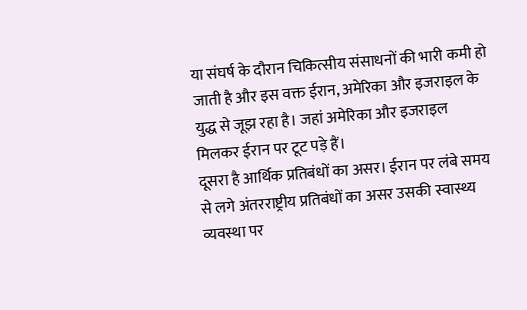या संघर्ष के दौरान चिकित्सीय संसाधनों की भारी कमी हो जाती है और इस वक्त ईरान, अमेरिका और इजराइल के युद्ध से जूझ रहा है। जहां अमेरिका और इजराइल मिलकर ईरान पर टूट पड़े हैं।
दूसरा है आर्थिक प्रतिबंधों का असर। ईरान पर लंबे समय से लगे अंतरराष्ट्रीय प्रतिबंधों का असर उसकी स्वास्थ्य व्यवस्था पर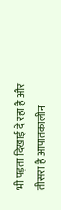भी पड़ता दिखाई दे रहा है और तीसरा है आपातकालीन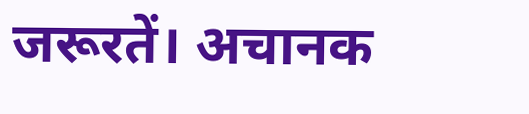जरूरतें। अचानक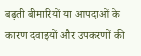बढ़ती बीमारियों या आपदाओं के कारण दवाइयों और उपकरणों की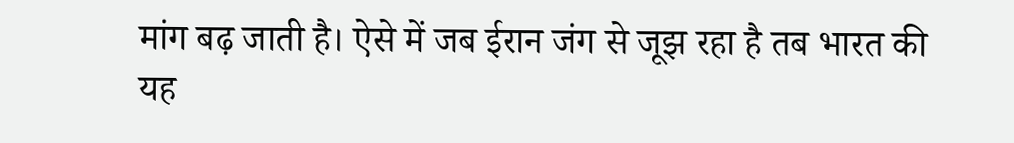मांग बढ़ जाती है। ऐसे में जब ईरान जंग से जूझ रहा है तब भारत की यह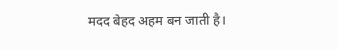मदद बेहद अहम बन जाती है।